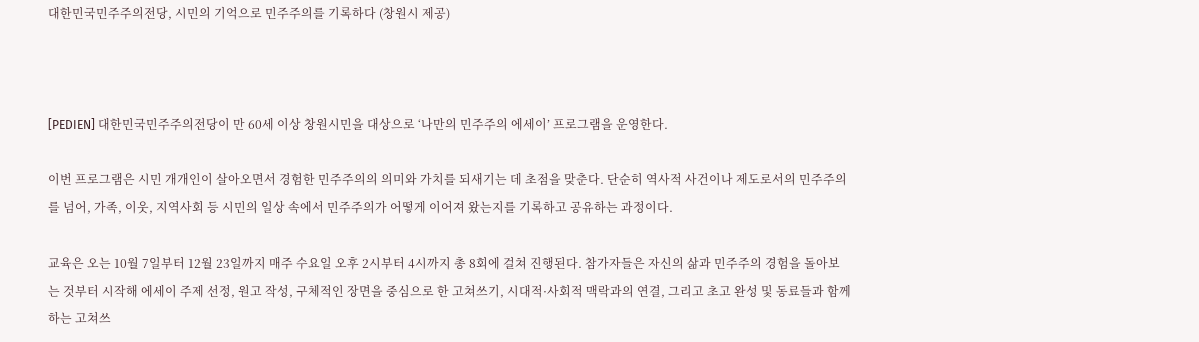대한민국민주주의전당, 시민의 기억으로 민주주의를 기록하다 (창원시 제공)



[PEDIEN] 대한민국민주주의전당이 만 60세 이상 창원시민을 대상으로 ‘나만의 민주주의 에세이’ 프로그램을 운영한다.

이번 프로그램은 시민 개개인이 살아오면서 경험한 민주주의의 의미와 가치를 되새기는 데 초점을 맞춘다. 단순히 역사적 사건이나 제도로서의 민주주의를 넘어, 가족, 이웃, 지역사회 등 시민의 일상 속에서 민주주의가 어떻게 이어져 왔는지를 기록하고 공유하는 과정이다.

교육은 오는 10월 7일부터 12월 23일까지 매주 수요일 오후 2시부터 4시까지 총 8회에 걸쳐 진행된다. 참가자들은 자신의 삶과 민주주의 경험을 돌아보는 것부터 시작해 에세이 주제 선정, 원고 작성, 구체적인 장면을 중심으로 한 고쳐쓰기, 시대적·사회적 맥락과의 연결, 그리고 초고 완성 및 동료들과 함께하는 고쳐쓰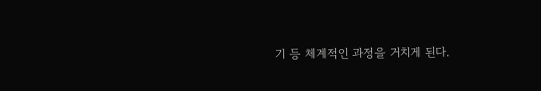기 등 체계적인 과정을 거치게 된다.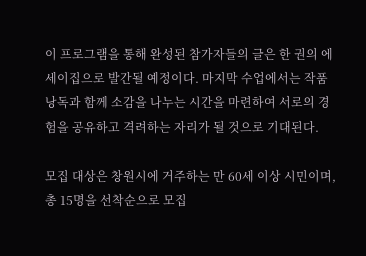이 프로그램을 통해 완성된 참가자들의 글은 한 권의 에세이집으로 발간될 예정이다. 마지막 수업에서는 작품 낭독과 함께 소감을 나누는 시간을 마련하여 서로의 경험을 공유하고 격려하는 자리가 될 것으로 기대된다.

모집 대상은 창원시에 거주하는 만 60세 이상 시민이며, 총 15명을 선착순으로 모집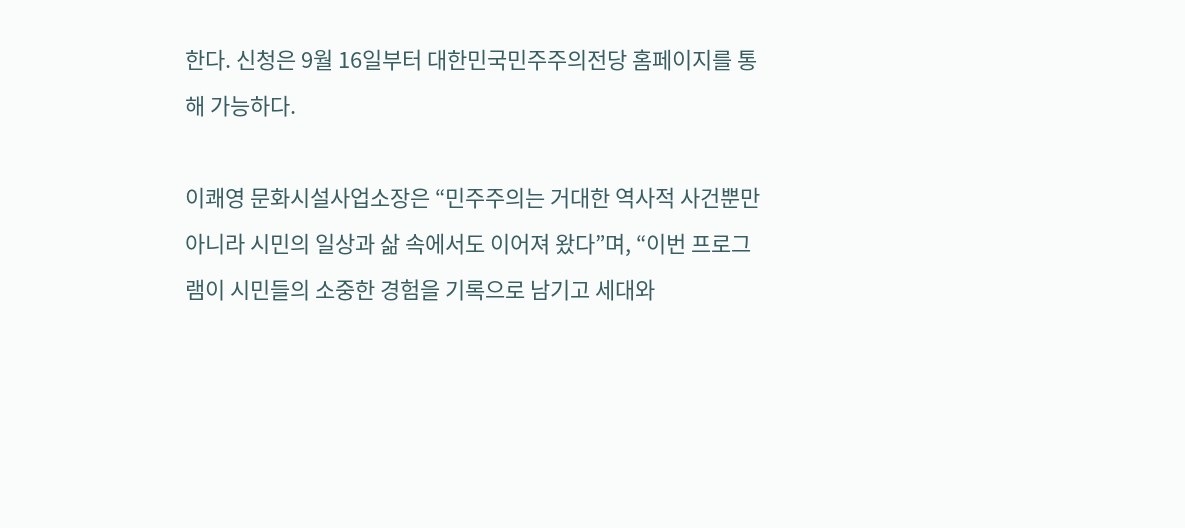한다. 신청은 9월 16일부터 대한민국민주주의전당 홈페이지를 통해 가능하다.

이쾌영 문화시설사업소장은 “민주주의는 거대한 역사적 사건뿐만 아니라 시민의 일상과 삶 속에서도 이어져 왔다”며, “이번 프로그램이 시민들의 소중한 경험을 기록으로 남기고 세대와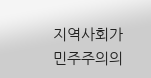지역사회가 민주주의의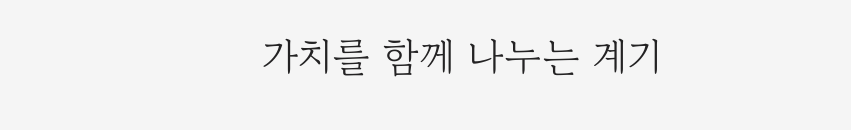가치를 함께 나누는 계기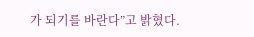가 되기를 바란다”고 밝혔다.